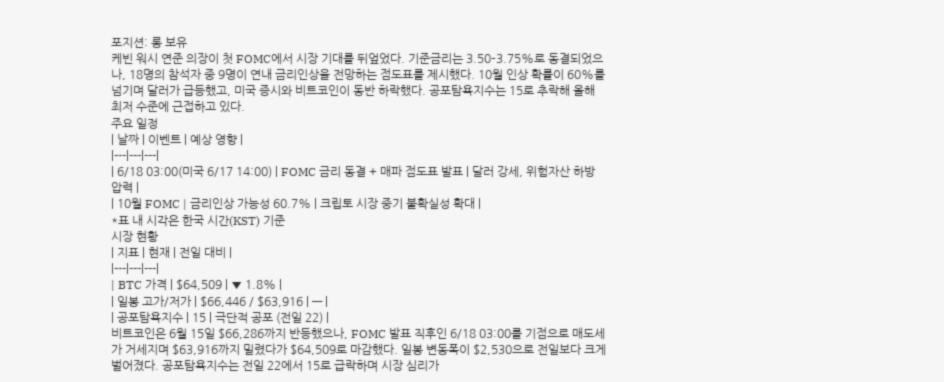포지션: 롱 보유
케빈 워시 연준 의장이 첫 FOMC에서 시장 기대를 뒤엎었다. 기준금리는 3.50–3.75%로 동결되었으나, 18명의 참석자 중 9명이 연내 금리인상을 전망하는 점도표를 제시했다. 10월 인상 확률이 60%를 넘기며 달러가 급등했고, 미국 증시와 비트코인이 동반 하락했다. 공포탐욕지수는 15로 추락해 올해 최저 수준에 근접하고 있다.
주요 일정
| 날짜 | 이벤트 | 예상 영향 |
|---|---|---|
| 6/18 03:00(미국 6/17 14:00) | FOMC 금리 동결 + 매파 점도표 발표 | 달러 강세, 위험자산 하방 압력 |
| 10월 FOMC | 금리인상 가능성 60.7% | 크립토 시장 중기 불확실성 확대 |
*표 내 시각은 한국 시간(KST) 기준
시장 현황
| 지표 | 현재 | 전일 대비 |
|---|---|---|
| BTC 가격 | $64,509 | ▼ 1.8% |
| 일봉 고가/저가 | $66,446 / $63,916 | — |
| 공포탐욕지수 | 15 | 극단적 공포 (전일 22) |
비트코인은 6월 15일 $66,286까지 반등했으나, FOMC 발표 직후인 6/18 03:00를 기점으로 매도세가 거세지며 $63,916까지 밀렸다가 $64,509로 마감했다. 일봉 변동폭이 $2,530으로 전일보다 크게 벌어졌다. 공포탐욕지수는 전일 22에서 15로 급락하며 시장 심리가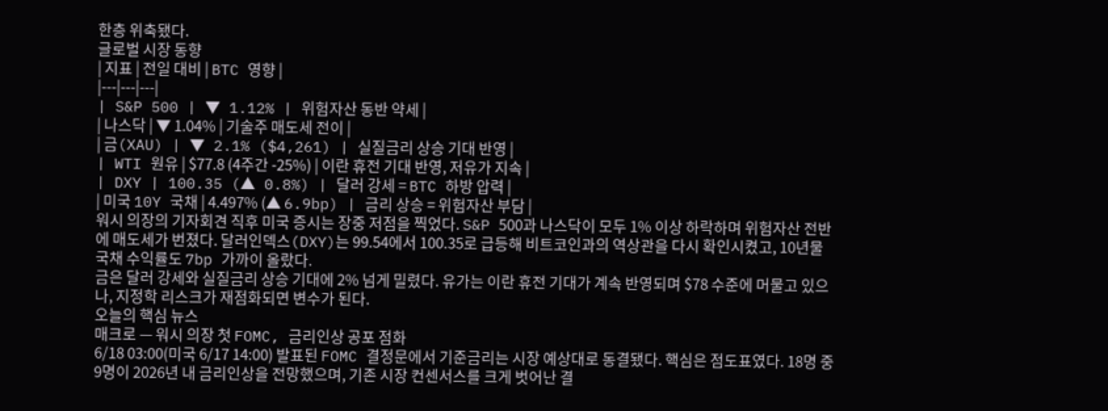한층 위축됐다.
글로벌 시장 동향
| 지표 | 전일 대비 | BTC 영향 |
|---|---|---|
| S&P 500 | ▼ 1.12% | 위험자산 동반 약세 |
| 나스닥 | ▼ 1.04% | 기술주 매도세 전이 |
| 금(XAU) | ▼ 2.1% ($4,261) | 실질금리 상승 기대 반영 |
| WTI 원유 | $77.8 (4주간 -25%) | 이란 휴전 기대 반영, 저유가 지속 |
| DXY | 100.35 (▲ 0.8%) | 달러 강세 = BTC 하방 압력 |
| 미국 10Y 국채 | 4.497% (▲ 6.9bp) | 금리 상승 = 위험자산 부담 |
워시 의장의 기자회견 직후 미국 증시는 장중 저점을 찍었다. S&P 500과 나스닥이 모두 1% 이상 하락하며 위험자산 전반에 매도세가 번졌다. 달러인덱스(DXY)는 99.54에서 100.35로 급등해 비트코인과의 역상관을 다시 확인시켰고, 10년물 국채 수익률도 7bp 가까이 올랐다.
금은 달러 강세와 실질금리 상승 기대에 2% 넘게 밀렸다. 유가는 이란 휴전 기대가 계속 반영되며 $78 수준에 머물고 있으나, 지정학 리스크가 재점화되면 변수가 된다.
오늘의 핵심 뉴스
매크로 — 워시 의장 첫 FOMC, 금리인상 공포 점화
6/18 03:00(미국 6/17 14:00) 발표된 FOMC 결정문에서 기준금리는 시장 예상대로 동결됐다. 핵심은 점도표였다. 18명 중 9명이 2026년 내 금리인상을 전망했으며, 기존 시장 컨센서스를 크게 벗어난 결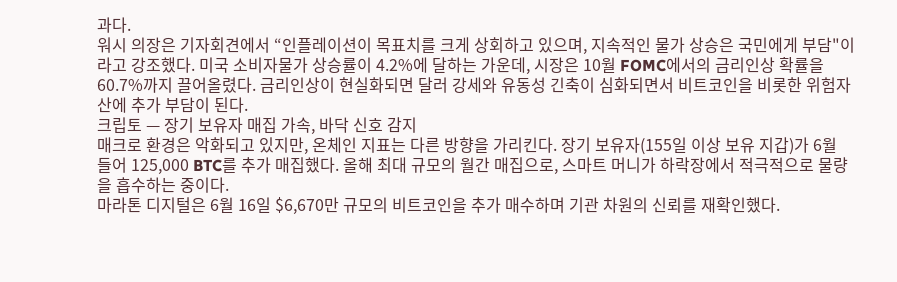과다.
워시 의장은 기자회견에서 “인플레이션이 목표치를 크게 상회하고 있으며, 지속적인 물가 상승은 국민에게 부담"이라고 강조했다. 미국 소비자물가 상승률이 4.2%에 달하는 가운데, 시장은 10월 FOMC에서의 금리인상 확률을 60.7%까지 끌어올렸다. 금리인상이 현실화되면 달러 강세와 유동성 긴축이 심화되면서 비트코인을 비롯한 위험자산에 추가 부담이 된다.
크립토 — 장기 보유자 매집 가속, 바닥 신호 감지
매크로 환경은 악화되고 있지만, 온체인 지표는 다른 방향을 가리킨다. 장기 보유자(155일 이상 보유 지갑)가 6월 들어 125,000 BTC를 추가 매집했다. 올해 최대 규모의 월간 매집으로, 스마트 머니가 하락장에서 적극적으로 물량을 흡수하는 중이다.
마라톤 디지털은 6월 16일 $6,670만 규모의 비트코인을 추가 매수하며 기관 차원의 신뢰를 재확인했다.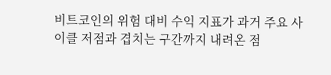비트코인의 위험 대비 수익 지표가 과거 주요 사이클 저점과 겹치는 구간까지 내려온 점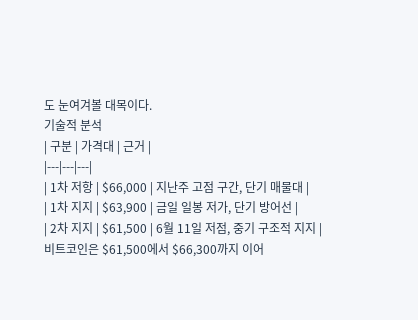도 눈여겨볼 대목이다.
기술적 분석
| 구분 | 가격대 | 근거 |
|---|---|---|
| 1차 저항 | $66,000 | 지난주 고점 구간, 단기 매물대 |
| 1차 지지 | $63,900 | 금일 일봉 저가, 단기 방어선 |
| 2차 지지 | $61,500 | 6월 11일 저점, 중기 구조적 지지 |
비트코인은 $61,500에서 $66,300까지 이어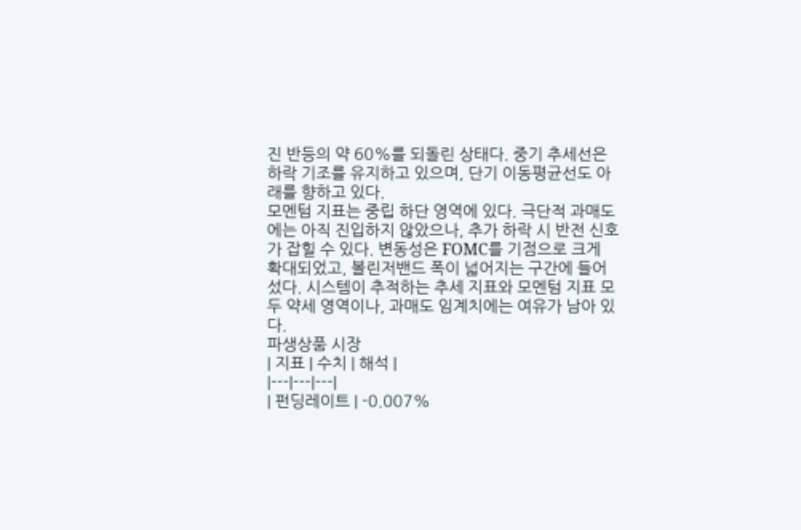진 반등의 약 60%를 되돌린 상태다. 중기 추세선은 하락 기조를 유지하고 있으며, 단기 이동평균선도 아래를 향하고 있다.
모멘텀 지표는 중립 하단 영역에 있다. 극단적 과매도에는 아직 진입하지 않았으나, 추가 하락 시 반전 신호가 잡힐 수 있다. 변동성은 FOMC를 기점으로 크게 확대되었고, 볼린저밴드 폭이 넓어지는 구간에 들어섰다. 시스템이 추적하는 추세 지표와 모멘텀 지표 모두 약세 영역이나, 과매도 임계치에는 여유가 남아 있다.
파생상품 시장
| 지표 | 수치 | 해석 |
|---|---|---|
| 펀딩레이트 | -0.007%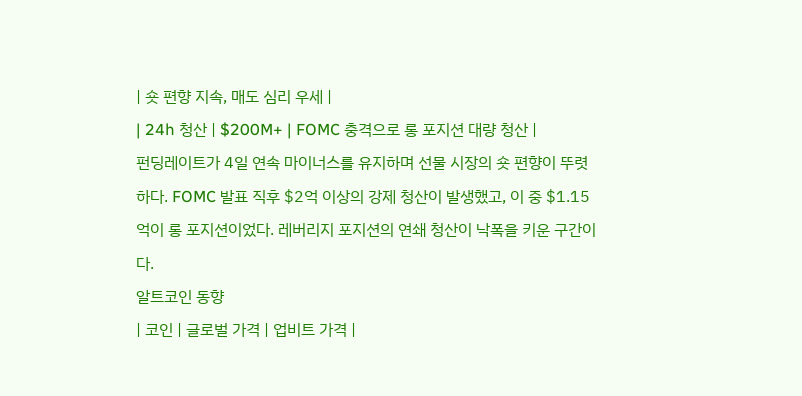| 숏 편향 지속, 매도 심리 우세 |
| 24h 청산 | $200M+ | FOMC 충격으로 롱 포지션 대량 청산 |
펀딩레이트가 4일 연속 마이너스를 유지하며 선물 시장의 숏 편향이 뚜렷하다. FOMC 발표 직후 $2억 이상의 강제 청산이 발생했고, 이 중 $1.15억이 롱 포지션이었다. 레버리지 포지션의 연쇄 청산이 낙폭을 키운 구간이다.
알트코인 동향
| 코인 | 글로벌 가격 | 업비트 가격 |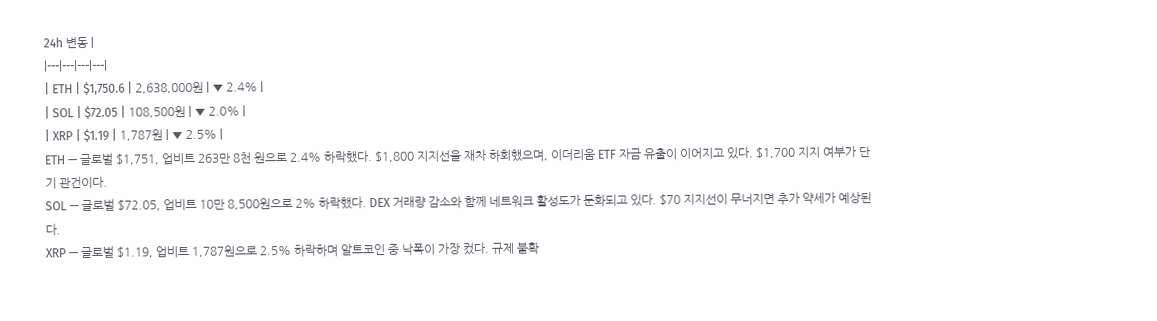24h 변동 |
|---|---|---|---|
| ETH | $1,750.6 | 2,638,000원 | ▼ 2.4% |
| SOL | $72.05 | 108,500원 | ▼ 2.0% |
| XRP | $1.19 | 1,787원 | ▼ 2.5% |
ETH — 글로벌 $1,751, 업비트 263만 8천 원으로 2.4% 하락했다. $1,800 지지선을 재차 하회했으며, 이더리움 ETF 자금 유출이 이어지고 있다. $1,700 지지 여부가 단기 관건이다.
SOL — 글로벌 $72.05, 업비트 10만 8,500원으로 2% 하락했다. DEX 거래량 감소와 함께 네트워크 활성도가 둔화되고 있다. $70 지지선이 무너지면 추가 약세가 예상된다.
XRP — 글로벌 $1.19, 업비트 1,787원으로 2.5% 하락하며 알트코인 중 낙폭이 가장 컸다. 규제 불확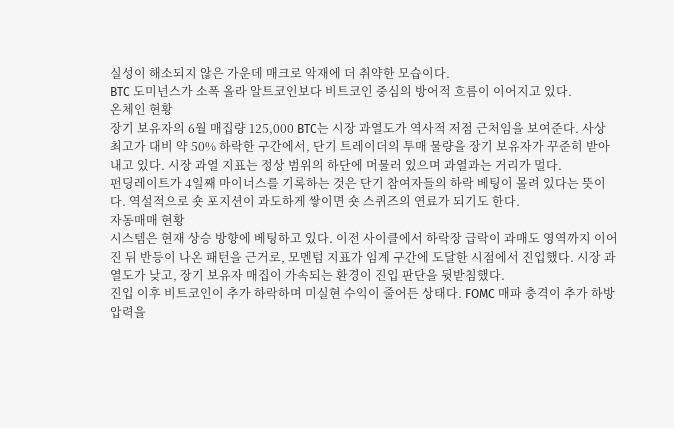실성이 해소되지 않은 가운데 매크로 악재에 더 취약한 모습이다.
BTC 도미넌스가 소폭 올라 알트코인보다 비트코인 중심의 방어적 흐름이 이어지고 있다.
온체인 현황
장기 보유자의 6월 매집량 125,000 BTC는 시장 과열도가 역사적 저점 근처임을 보여준다. 사상 최고가 대비 약 50% 하락한 구간에서, 단기 트레이더의 투매 물량을 장기 보유자가 꾸준히 받아내고 있다. 시장 과열 지표는 정상 범위의 하단에 머물러 있으며 과열과는 거리가 멀다.
펀딩레이트가 4일째 마이너스를 기록하는 것은 단기 참여자들의 하락 베팅이 몰려 있다는 뜻이다. 역설적으로 숏 포지션이 과도하게 쌓이면 숏 스퀴즈의 연료가 되기도 한다.
자동매매 현황
시스템은 현재 상승 방향에 베팅하고 있다. 이전 사이클에서 하락장 급락이 과매도 영역까지 이어진 뒤 반등이 나온 패턴을 근거로, 모멘텀 지표가 임계 구간에 도달한 시점에서 진입했다. 시장 과열도가 낮고, 장기 보유자 매집이 가속되는 환경이 진입 판단을 뒷받침했다.
진입 이후 비트코인이 추가 하락하며 미실현 수익이 줄어든 상태다. FOMC 매파 충격이 추가 하방 압력을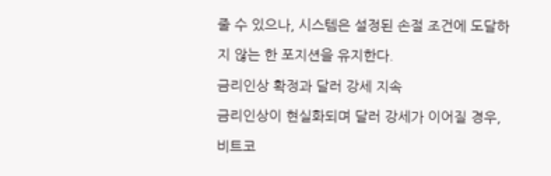줄 수 있으나, 시스템은 설정된 손절 조건에 도달하지 않는 한 포지션을 유지한다.
금리인상 확정과 달러 강세 지속
금리인상이 현실화되며 달러 강세가 이어질 경우, 비트코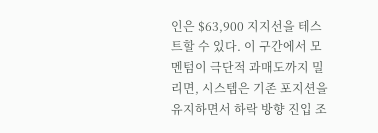인은 $63,900 지지선을 테스트할 수 있다. 이 구간에서 모멘텀이 극단적 과매도까지 밀리면, 시스템은 기존 포지션을 유지하면서 하락 방향 진입 조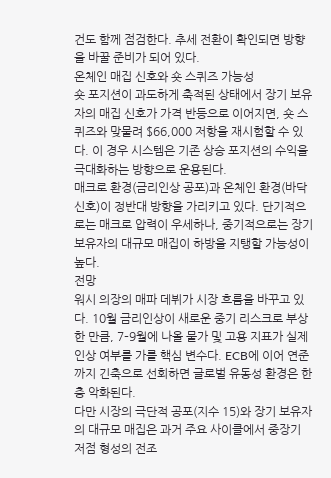건도 함께 점검한다. 추세 전환이 확인되면 방향을 바꿀 준비가 되어 있다.
온체인 매집 신호와 숏 스퀴즈 가능성
숏 포지션이 과도하게 축적된 상태에서 장기 보유자의 매집 신호가 가격 반등으로 이어지면, 숏 스퀴즈와 맞물려 $66,000 저항을 재시험할 수 있다. 이 경우 시스템은 기존 상승 포지션의 수익을 극대화하는 방향으로 운용된다.
매크로 환경(금리인상 공포)과 온체인 환경(바닥 신호)이 정반대 방향을 가리키고 있다. 단기적으로는 매크로 압력이 우세하나, 중기적으로는 장기 보유자의 대규모 매집이 하방을 지탱할 가능성이 높다.
전망
워시 의장의 매파 데뷔가 시장 흐름을 바꾸고 있다. 10월 금리인상이 새로운 중기 리스크로 부상한 만큼, 7–9월에 나올 물가 및 고용 지표가 실제 인상 여부를 가를 핵심 변수다. ECB에 이어 연준까지 긴축으로 선회하면 글로벌 유동성 환경은 한층 악화된다.
다만 시장의 극단적 공포(지수 15)와 장기 보유자의 대규모 매집은 과거 주요 사이클에서 중장기 저점 형성의 전조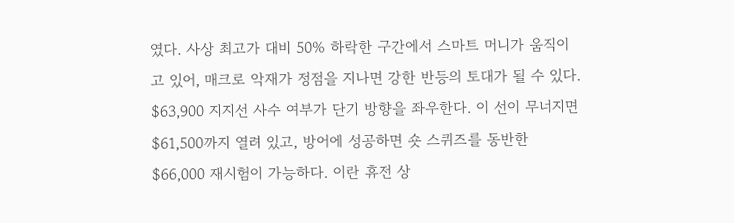였다. 사상 최고가 대비 50% 하락한 구간에서 스마트 머니가 움직이고 있어, 매크로 악재가 정점을 지나면 강한 반등의 토대가 될 수 있다.
$63,900 지지선 사수 여부가 단기 방향을 좌우한다. 이 선이 무너지면 $61,500까지 열려 있고, 방어에 성공하면 숏 스퀴즈를 동반한 $66,000 재시험이 가능하다. 이란 휴전 상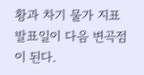황과 차기 물가 지표 발표일이 다음 변곡점이 된다.